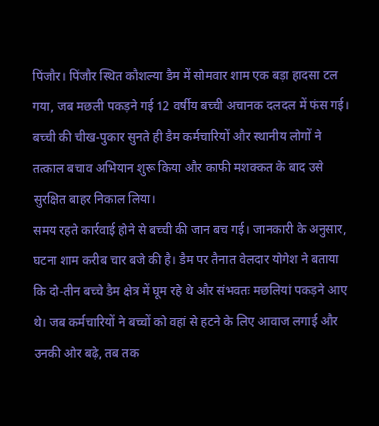पिंजौर। पिंजौर स्थित कौशल्या डैम में सोमवार शाम एक बड़ा हादसा टल गया, जब मछली पकड़ने गई 12 वर्षीय बच्ची अचानक दलदल में फंस गई। बच्ची की चीख-पुकार सुनते ही डैम कर्मचारियों और स्थानीय लोगों ने तत्काल बचाव अभियान शुरू किया और काफी मशक्कत के बाद उसे सुरक्षित बाहर निकाल लिया।
समय रहते कार्रवाई होने से बच्ची की जान बच गई। जानकारी के अनुसार, घटना शाम करीब चार बजे की है। डैम पर तैनात वेलदार योगेश ने बताया कि दो-तीन बच्चे डैम क्षेत्र में घूम रहे थे और संभवतः मछलियां पकड़ने आए थे। जब कर्मचारियों ने बच्चों को वहां से हटने के लिए आवाज लगाई और उनकी ओर बढ़े, तब तक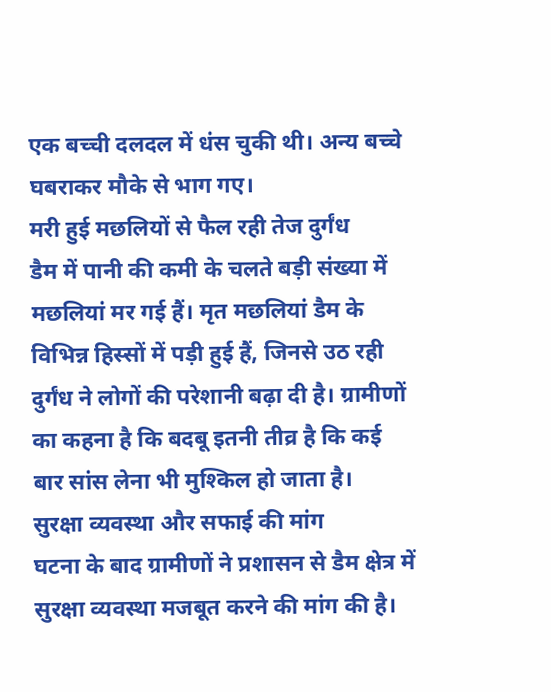एक बच्ची दलदल में धंस चुकी थी। अन्य बच्चे घबराकर मौके से भाग गए।
मरी हुई मछलियों से फैल रही तेज दुर्गंध
डैम में पानी की कमी के चलते बड़ी संख्या में मछलियां मर गई हैं। मृत मछलियां डैम के विभिन्न हिस्सों में पड़ी हुई हैं, जिनसे उठ रही दुर्गंध ने लोगों की परेशानी बढ़ा दी है। ग्रामीणों का कहना है कि बदबू इतनी तीव्र है कि कई बार सांस लेना भी मुश्किल हो जाता है।
सुरक्षा व्यवस्था और सफाई की मांग
घटना के बाद ग्रामीणों ने प्रशासन से डैम क्षेत्र में सुरक्षा व्यवस्था मजबूत करने की मांग की है।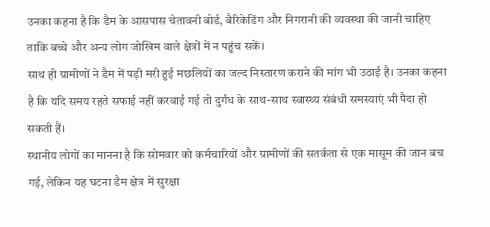उनका कहना है कि डैम के आसपास चेतावनी बोर्ड, बैरिकेडिंग और निगरानी की व्यवस्था की जानी चाहिए ताकि बच्चे और अन्य लोग जोखिम वाले क्षेत्रों में न पहुंच सकें।
साथ ही ग्रामीणों ने डैम में पड़ी मरी हुई मछलियों का जल्द निस्तारण कराने की मांग भी उठाई है। उनका कहना है कि यदि समय रहते सफाई नहीं करवाई गई तो दुर्गंध के साथ-साथ स्वास्थ्य संबंधी समस्याएं भी पैदा हो सकती हैं।
स्थानीय लोगों का मानना है कि सोमवार को कर्मचारियों और ग्रामीणों की सतर्कता से एक मासूम की जान बच गई, लेकिन यह घटना डैम क्षेत्र में सुरक्षा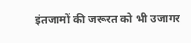इंतजामों की जरूरत को भी उजागर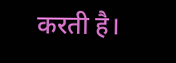करती है।